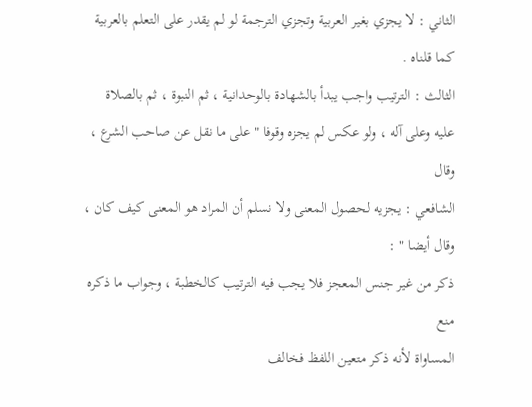الثاني : لا يجزي بغير العربية وتجزي الترجمة لو لم يقدر على التعلم بالعربية
كما قلناه .
الثالث : الترتيب واجب يبدأ بالشهادة بالوحدانية ، ثم النبوة ، ثم بالصلاة
عليه وعلى آله ، ولو عكس لم يجزه وقوفا " على ما نقل عن صاحب الشرع ، وقال
الشافعي : يجزيه لحصول المعنى ولا نسلم أن المراد هو المعنى كيف كان ، وقال أيضا " :
ذكر من غير جنس المعجز فلا يجب فيه الترتيب كالخطبة ، وجواب ما ذكره منع
المساواة لأنه ذكر متعين اللفظ فخالف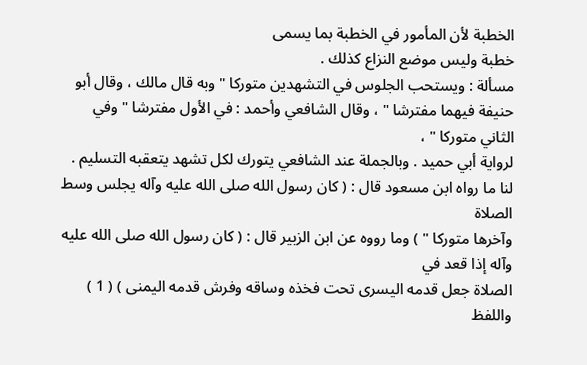الخطبة لأن المأمور في الخطبة بما يسمى
خطبة وليس موضع النزاع كذلك .
مسألة : ويستحب الجلوس في التشهدين متوركا " وبه قال مالك ، وقال أبو
حنيفة فيهما مفترشا " ، وقال الشافعي وأحمد : في الأول مفترشا " وفي الثاني متوركا " ،
لرواية أبي حميد . وبالجملة عند الشافعي يتورك لكل تشهد يتعقبه التسليم .
لنا ما رواه ابن مسعود قال : ( كان رسول الله صلى الله عليه وآله يجلس وسط الصلاة
وآخرها متوركا " ) وما رووه عن ابن الزبير قال : ( كان رسول الله صلى الله عليه وآله إذا قعد في
الصلاة جعل قدمه اليسرى تحت فخذه وساقه وفرش قدمه اليمنى ) ( 1 ) واللفظ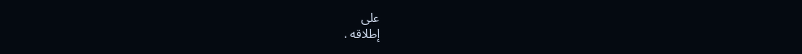على
إطلاقه .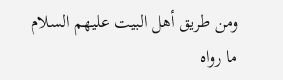ومن طريق أهل البيت عليهم السلام ما رواه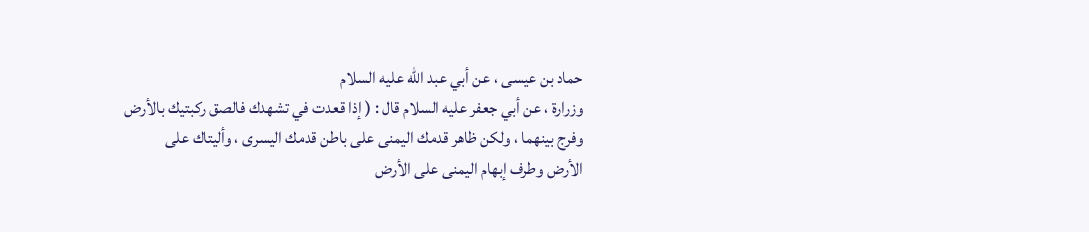حماد بن عيسى ، عن أبي عبد الله عليه السلام
وزرارة ، عن أبي جعفر عليه السلام قال : ( إذا قعدت في تشهدك فالصق ركبتيك بالأرض
وفرج بينهما ، ولكن ظاهر قدمك اليمنى على باطن قدمك اليسرى ، وأليتاك على
الأرض وطرف إبهام اليمنى على الأرض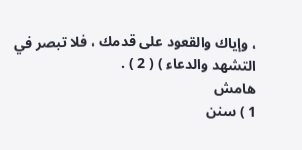، وإياك والقعود على قدمك ، فلا تبصر في
التشهد والدعاء ) ( 2 ) .
هامش
1 ) سنن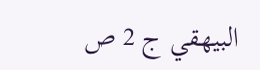البيهقي ج 2 ص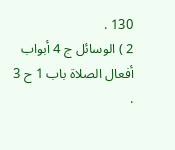130 .
2 ) الوسائل ج 4 أبواب أفعال الصلاة باب 1 ح 3 .